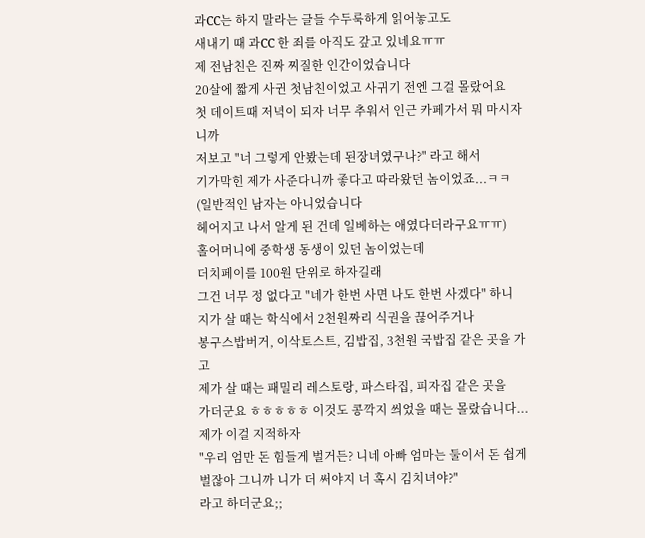과CC는 하지 말라는 글들 수두룩하게 읽어놓고도
새내기 때 과CC 한 죄를 아직도 갚고 있네요ㅠㅠ
제 전남친은 진짜 찌질한 인간이었습니다
20살에 짧게 사귄 첫남친이었고 사귀기 전엔 그걸 몰랐어요
첫 데이트때 저녁이 되자 너무 추워서 인근 카페가서 뭐 마시자니까
저보고 "너 그렇게 안봤는데 된장녀였구나?" 라고 해서
기가막힌 제가 사준다니까 좋다고 따라왔던 놈이었죠...ㅋㅋ
(일반적인 남자는 아니었습니다
헤어지고 나서 알게 된 건데 일베하는 애였다더라구요ㅠㅠ)
홀어머니에 중학생 동생이 있던 놈이었는데
더치페이를 100원 단위로 하자길래
그건 너무 정 없다고 "네가 한번 사면 나도 한번 사겠다" 하니
지가 살 때는 학식에서 2천원짜리 식권을 끊어주거나
봉구스밥버거, 이삭토스트, 김밥집, 3천원 국밥집 같은 곳을 가고
제가 살 때는 패밀리 레스토랑, 파스타집, 피자집 같은 곳을
가더군요 ㅎㅎㅎㅎㅎ 이것도 콩깍지 씌었을 때는 몰랐습니다...
제가 이걸 지적하자
"우리 엄만 돈 힘들게 벌거든? 니네 아빠 엄마는 둘이서 돈 쉽게 벌잖아 그니까 니가 더 써야지 너 혹시 김치녀야?"
라고 하더군요;;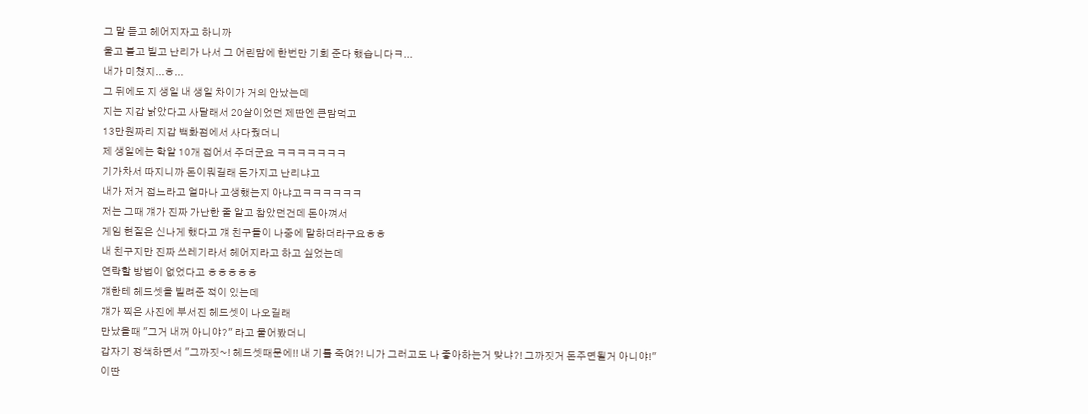그 말 듣고 헤어지자고 하니까
울고 불고 빌고 난리가 나서 그 어린맘에 한번만 기회 준다 했습니다ㅋ...
내가 미쳤지...ㅎ...
그 뒤에도 지 생일 내 생일 차이가 거의 안났는데
지는 지갑 낡았다고 사달래서 20살이었던 제딴엔 큰맘먹고
13만원짜리 지갑 백화점에서 사다줬더니
제 생일에는 학알 10개 접어서 주더군요 ㅋㅋㅋㅋㅋㅋㅋ
기가차서 따지니까 돈이뭐길래 돈가지고 난리냐고
내가 저거 접느라고 얼마나 고생했는지 아냐고ㅋㅋㅋㅋㅋㅋ
저는 그때 걔가 진짜 가난한 줄 알고 참았던건데 돈아껴서
게임 현질은 신나게 했다고 걔 친구들이 나중에 말하더라구요ㅎㅎ
내 친구지만 진짜 쓰레기라서 헤어지라고 하고 싶었는데
연락할 방법이 없었다고 ㅎㅎㅎㅎㅎ
걔한테 헤드셋을 빌려준 적이 있는데
걔가 찍은 사진에 부서진 헤드셋이 나오길래
만났을때 "그거 내꺼 아니야?" 라고 물어봤더니
갑자기 정색하면서 "그까짓~! 헤드셋때문에!! 내 기를 죽여?! 니가 그러고도 나 좋아하는거 맞냐?! 그까짓거 돈주면될거 아니야!"
이딴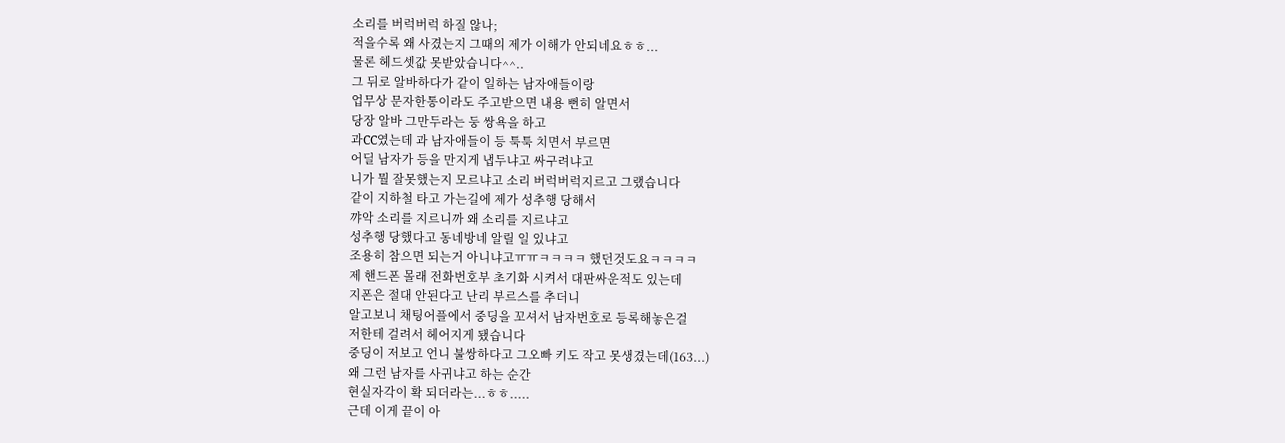소리를 버럭버럭 하질 않나;
적을수록 왜 사겼는지 그때의 제가 이해가 안되네요ㅎㅎ...
물론 헤드셋값 못받았습니다^^..
그 뒤로 알바하다가 같이 일하는 남자애들이랑
업무상 문자한통이라도 주고받으면 내용 뻔히 알면서
당장 알바 그만두라는 둥 쌍욕을 하고
과CC였는데 과 남자애들이 등 툭툭 치면서 부르면
어딜 남자가 등을 만지게 냅두냐고 싸구려냐고
니가 뭘 잘못했는지 모르냐고 소리 버럭버럭지르고 그랬습니다
같이 지하철 타고 가는길에 제가 성추행 당해서
꺄악 소리를 지르니까 왜 소리를 지르냐고
성추행 당했다고 동네방네 알릴 일 있냐고
조용히 참으면 되는거 아니냐고ㅠㅠㅋㅋㅋㅋ 했던것도요ㅋㅋㅋㅋ
제 핸드폰 몰래 전화번호부 초기화 시켜서 대판싸운적도 있는데
지폰은 절대 안된다고 난리 부르스를 추더니
알고보니 채팅어플에서 중딩을 꼬셔서 남자번호로 등록해놓은걸
저한테 걸려서 헤어지게 됐습니다
중딩이 저보고 언니 불쌍하다고 그오빠 키도 작고 못생겼는데(163...)
왜 그런 남자를 사귀냐고 하는 순간
현실자각이 확 되더라는...ㅎㅎ.....
근데 이게 끝이 아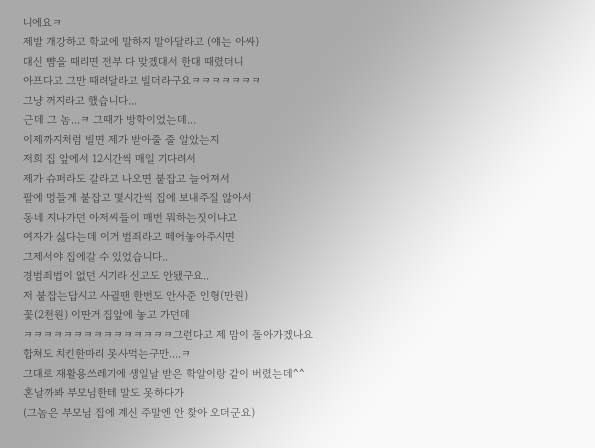니에요ㅋ
제발 개강하고 학교에 말하지 말아달라고 (얘는 아싸)
대신 뺨을 때리면 전부 다 맞겠대서 한대 때렸더니
아프다고 그만 때려달라고 빌더라구요ㅋㅋㅋㅋㅋㅋㅋ
그냥 꺼지라고 했습니다...
근데 그 놈...ㅋ 그때가 방학이었는데...
이제까지처럼 빌면 제가 받아줄 줄 알았는지
저희 집 앞에서 12시간씩 매일 기다려서
제가 슈퍼라도 갈라고 나오면 붙잡고 늘어져서
팔에 멍들게 붙잡고 몇시간씩 집에 보내주질 않아서
동네 지나가던 아저씨들이 매번 뭐하는짓이냐고
여자가 싫다는데 이거 범죄라고 떼어놓아주시면
그제서야 집에갈 수 있었습니다..
경범죄법이 없던 시기라 신고도 안됐구요..
저 붙잡는답시고 사귈땐 한번도 안사준 인형(만원)
꽃(2천원) 이딴거 집앞에 놓고 가던데
ㅋㅋㅋㅋㅋㅋㅋㅋㅋㅋㅋㅋㅋㅋㅋ그런다고 제 맘이 돌아가겠나요
합쳐도 치킨한마리 못사먹는구만....ㅋ
그대로 재활용쓰레기에 생일날 받은 학알이랑 같이 버렸는데^^
혼날까봐 부모님한테 말도 못하다가
(그놈은 부모님 집에 계신 주말엔 안 찾아 오더군요)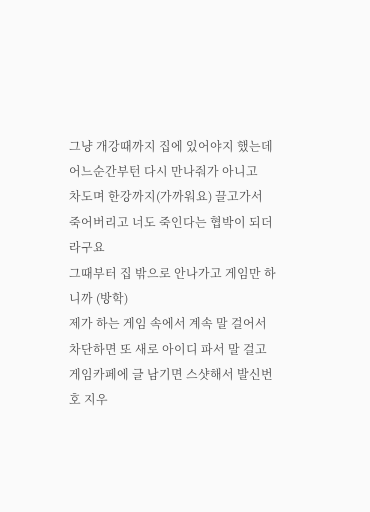그냥 개강때까지 집에 있어야지 했는데
어느순간부턴 다시 만나줘가 아니고
차도며 한강까지(가까워요) 끌고가서
죽어버리고 너도 죽인다는 협박이 되더라구요
그때부터 집 밖으로 안나가고 게임만 하니까 (방학)
제가 하는 게임 속에서 계속 말 걸어서
차단하면 또 새로 아이디 파서 말 걸고
게임카페에 글 남기면 스샷해서 발신번호 지우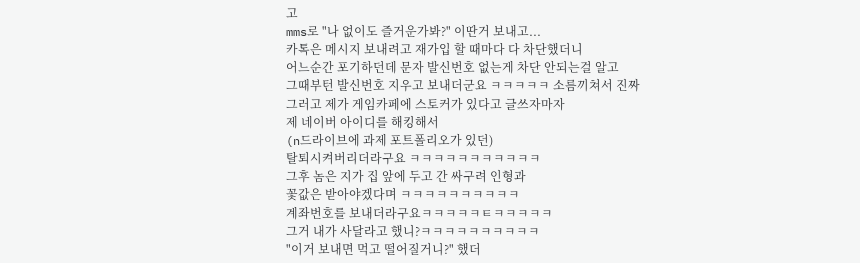고
mms로 "나 없이도 즐거운가봐?" 이딴거 보내고...
카톡은 메시지 보내려고 재가입 할 때마다 다 차단했더니
어느순간 포기하던데 문자 발신번호 없는게 차단 안되는걸 알고
그때부턴 발신번호 지우고 보내더군요 ㅋㅋㅋㅋㅋ 소름끼쳐서 진짜
그러고 제가 게임카페에 스토커가 있다고 글쓰자마자
제 네이버 아이디를 해킹해서
(n드라이브에 과제 포트폴리오가 있던)
탈퇴시켜버리더라구요 ㅋㅋㅋㅋㅋㅋㅋㅋㅋㅋㅋ
그후 놈은 지가 집 앞에 두고 간 싸구려 인형과
꽃값은 받아야겠다며 ㅋㅋㅋㅋㅋㅋㅋㅋㅋㅋ
계좌번호를 보내더라구요ㅋㅋㅋㅋㅋㅌㅋㅋㅋㅋㅋ
그거 내가 사달라고 했니?ㅋㅋㅋㅋㅋㅋㅋㅋㅋㅋ
"이거 보내면 먹고 떨어질거니?" 했더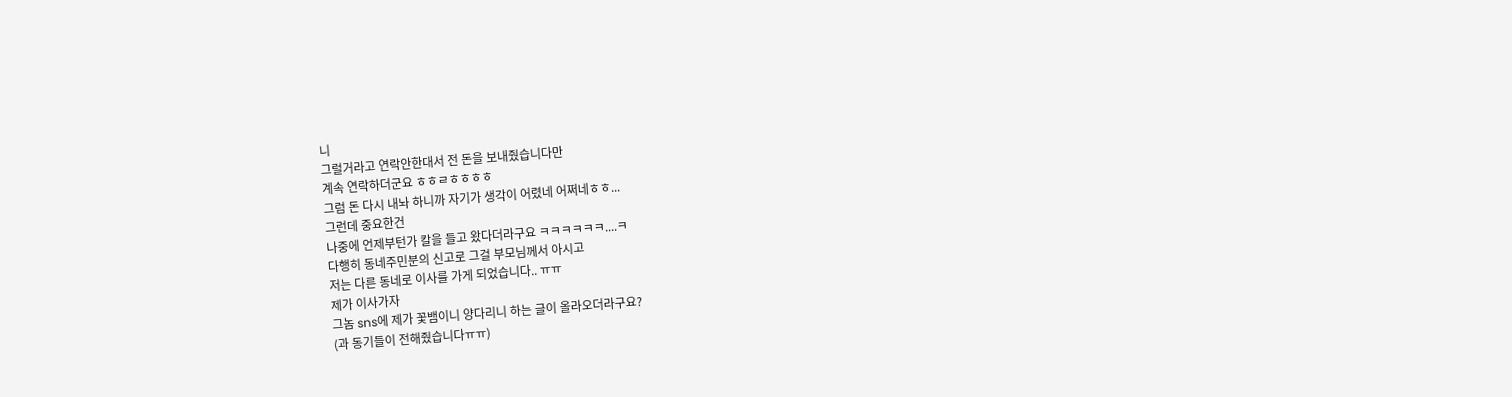니
그럴거라고 연락안한대서 전 돈을 보내줬습니다만
계속 연락하더군요 ㅎㅎㄹㅎㅎㅎㅎ
그럼 돈 다시 내놔 하니까 자기가 생각이 어렸네 어쩌네ㅎㅎ...
그런데 중요한건
나중에 언제부턴가 칼을 들고 왔다더라구요 ㅋㅋㅋㅋㅋㅋ....ㅋ
다행히 동네주민분의 신고로 그걸 부모님께서 아시고
저는 다른 동네로 이사를 가게 되었습니다.. ㅠㅠ
제가 이사가자
그놈 sns에 제가 꽃뱀이니 양다리니 하는 글이 올라오더라구요?
(과 동기들이 전해줬습니다ㅠㅠ)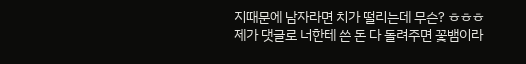지때문에 남자라면 치가 떨리는데 무슨? ㅎㅎㅎ
제가 댓글로 너한테 쓴 돈 다 돌려주면 꽃뱀이라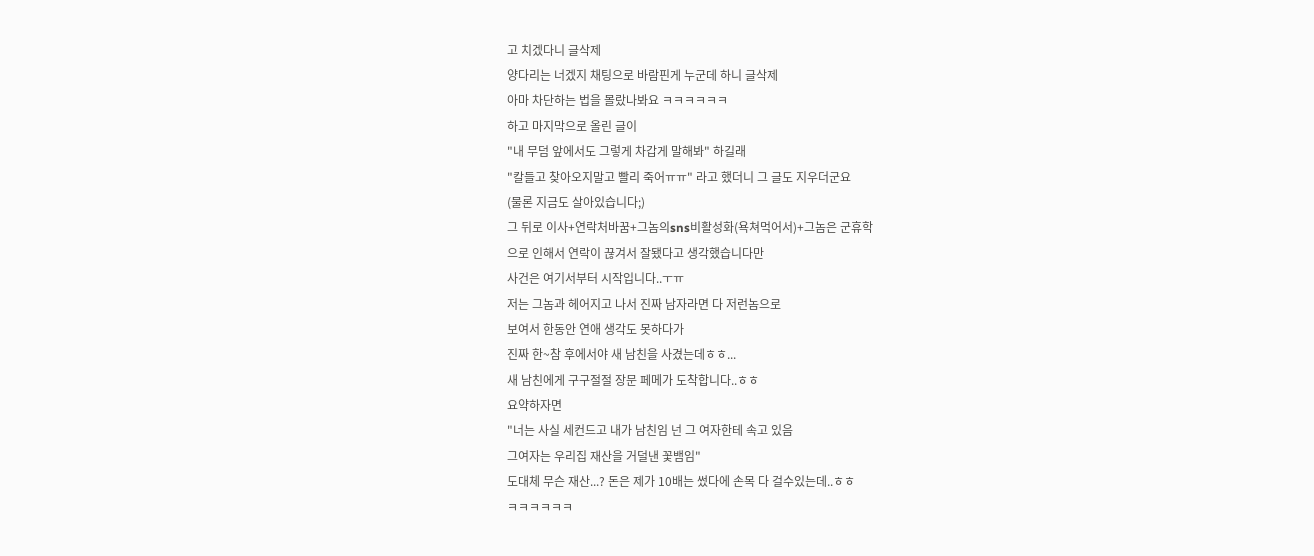고 치겠다니 글삭제
양다리는 너겠지 채팅으로 바람핀게 누군데 하니 글삭제
아마 차단하는 법을 몰랐나봐요 ㅋㅋㅋㅋㅋㅋ
하고 마지막으로 올린 글이
"내 무덤 앞에서도 그렇게 차갑게 말해봐" 하길래
"칼들고 찾아오지말고 빨리 죽어ㅠㅠ" 라고 했더니 그 글도 지우더군요
(물론 지금도 살아있습니다;)
그 뒤로 이사+연락처바꿈+그놈의sns비활성화(욕쳐먹어서)+그놈은 군휴학
으로 인해서 연락이 끊겨서 잘됐다고 생각했습니다만
사건은 여기서부터 시작입니다..ㅜㅠ
저는 그놈과 헤어지고 나서 진짜 남자라면 다 저런놈으로
보여서 한동안 연애 생각도 못하다가
진짜 한~참 후에서야 새 남친을 사겼는데ㅎㅎ...
새 남친에게 구구절절 장문 페메가 도착합니다..ㅎㅎ
요약하자면
"너는 사실 세컨드고 내가 남친임 넌 그 여자한테 속고 있음
그여자는 우리집 재산을 거덜낸 꽃뱀임"
도대체 무슨 재산...? 돈은 제가 10배는 썼다에 손목 다 걸수있는데..ㅎㅎ
ㅋㅋㅋㅋㅋㅋ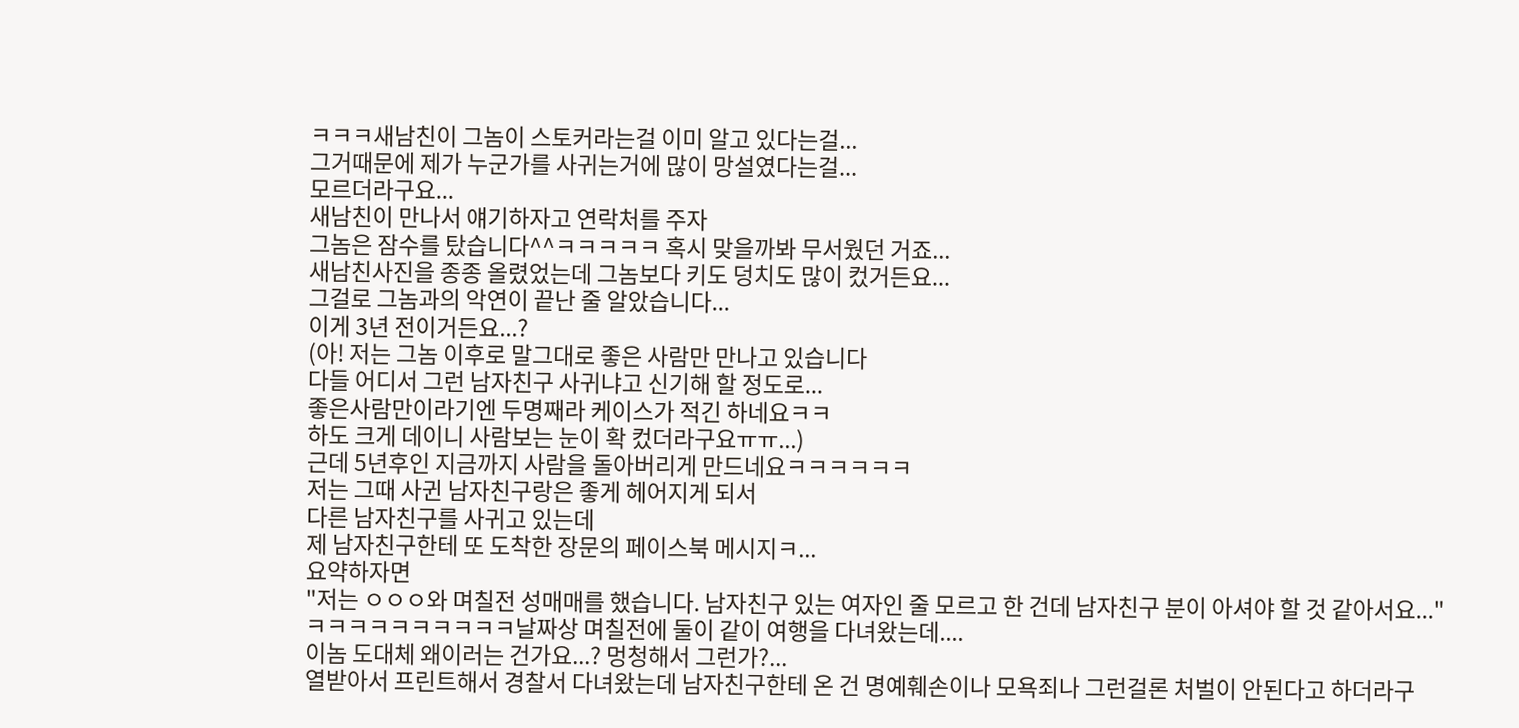ㅋㅋㅋ새남친이 그놈이 스토커라는걸 이미 알고 있다는걸...
그거때문에 제가 누군가를 사귀는거에 많이 망설였다는걸...
모르더라구요...
새남친이 만나서 얘기하자고 연락처를 주자
그놈은 잠수를 탔습니다^^ㅋㅋㅋㅋㅋ 혹시 맞을까봐 무서웠던 거죠...
새남친사진을 종종 올렸었는데 그놈보다 키도 덩치도 많이 컸거든요...
그걸로 그놈과의 악연이 끝난 줄 알았습니다...
이게 3년 전이거든요...?
(아! 저는 그놈 이후로 말그대로 좋은 사람만 만나고 있습니다
다들 어디서 그런 남자친구 사귀냐고 신기해 할 정도로...
좋은사람만이라기엔 두명째라 케이스가 적긴 하네요ㅋㅋ
하도 크게 데이니 사람보는 눈이 확 컸더라구요ㅠㅠ...)
근데 5년후인 지금까지 사람을 돌아버리게 만드네요ㅋㅋㅋㅋㅋㅋ
저는 그때 사귄 남자친구랑은 좋게 헤어지게 되서
다른 남자친구를 사귀고 있는데
제 남자친구한테 또 도착한 장문의 페이스북 메시지ㅋ...
요약하자면
"저는 ㅇㅇㅇ와 며칠전 성매매를 했습니다. 남자친구 있는 여자인 줄 모르고 한 건데 남자친구 분이 아셔야 할 것 같아서요..."
ㅋㅋㅋㅋㅋㅋㅋㅋㅋㅋ날짜상 며칠전에 둘이 같이 여행을 다녀왔는데....
이놈 도대체 왜이러는 건가요...? 멍청해서 그런가?...
열받아서 프린트해서 경찰서 다녀왔는데 남자친구한테 온 건 명예훼손이나 모욕죄나 그런걸론 처벌이 안된다고 하더라구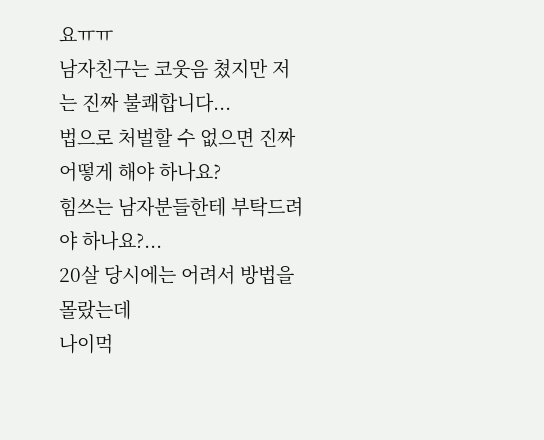요ㅠㅠ
남자친구는 코웃음 쳤지만 저는 진짜 불쾌합니다...
법으로 처벌할 수 없으면 진짜 어떻게 해야 하나요?
힘쓰는 남자분들한테 부탁드려야 하나요?...
20살 당시에는 어려서 방법을 몰랐는데
나이먹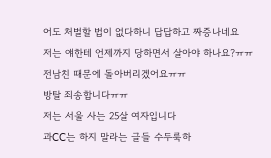어도 처벌할 법이 없다하니 답답하고 짜증나네요
저는 얘한테 언제까지 당하면서 살아야 하나요?ㅠㅠ
전남친 때문에 돌아버리겠어요ㅠㅠ
방탈 죄송합니다ㅠㅠ
저는 서울 사는 25살 여자입니다
과CC는 하지 말라는 글들 수두룩하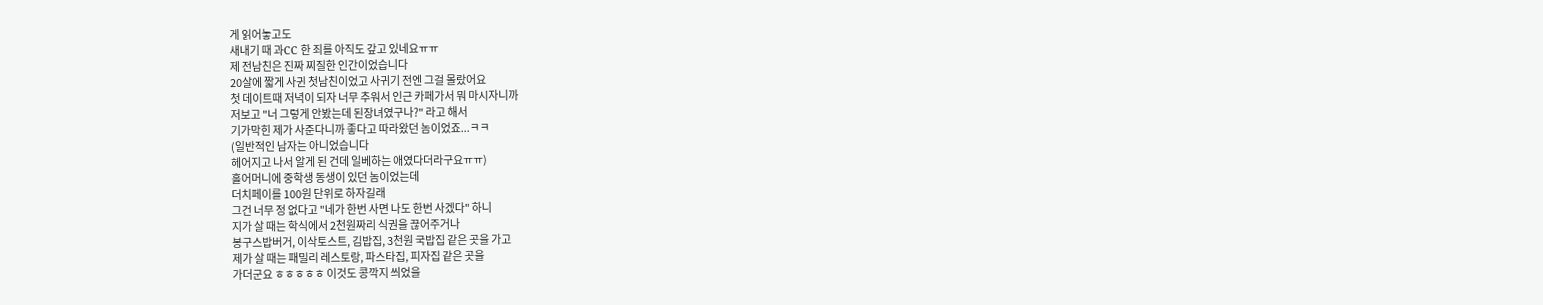게 읽어놓고도
새내기 때 과CC 한 죄를 아직도 갚고 있네요ㅠㅠ
제 전남친은 진짜 찌질한 인간이었습니다
20살에 짧게 사귄 첫남친이었고 사귀기 전엔 그걸 몰랐어요
첫 데이트때 저녁이 되자 너무 추워서 인근 카페가서 뭐 마시자니까
저보고 "너 그렇게 안봤는데 된장녀였구나?" 라고 해서
기가막힌 제가 사준다니까 좋다고 따라왔던 놈이었죠...ㅋㅋ
(일반적인 남자는 아니었습니다
헤어지고 나서 알게 된 건데 일베하는 애였다더라구요ㅠㅠ)
홀어머니에 중학생 동생이 있던 놈이었는데
더치페이를 100원 단위로 하자길래
그건 너무 정 없다고 "네가 한번 사면 나도 한번 사겠다" 하니
지가 살 때는 학식에서 2천원짜리 식권을 끊어주거나
봉구스밥버거, 이삭토스트, 김밥집, 3천원 국밥집 같은 곳을 가고
제가 살 때는 패밀리 레스토랑, 파스타집, 피자집 같은 곳을
가더군요 ㅎㅎㅎㅎㅎ 이것도 콩깍지 씌었을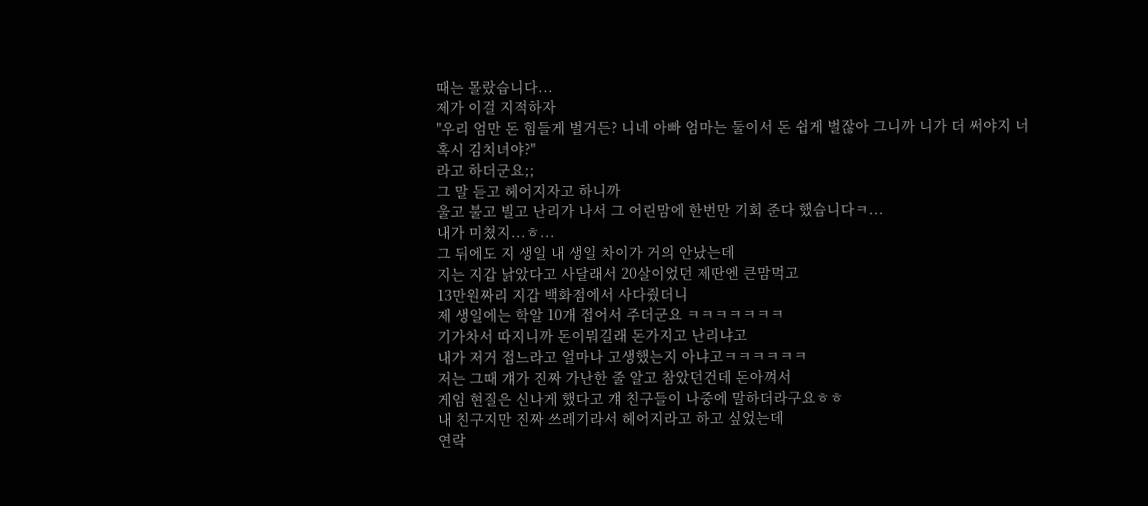때는 몰랐습니다...
제가 이걸 지적하자
"우리 엄만 돈 힘들게 벌거든? 니네 아빠 엄마는 둘이서 돈 쉽게 벌잖아 그니까 니가 더 써야지 너 혹시 김치녀야?"
라고 하더군요;;
그 말 듣고 헤어지자고 하니까
울고 불고 빌고 난리가 나서 그 어린맘에 한번만 기회 준다 했습니다ㅋ...
내가 미쳤지...ㅎ...
그 뒤에도 지 생일 내 생일 차이가 거의 안났는데
지는 지갑 낡았다고 사달래서 20살이었던 제딴엔 큰맘먹고
13만원짜리 지갑 백화점에서 사다줬더니
제 생일에는 학알 10개 접어서 주더군요 ㅋㅋㅋㅋㅋㅋㅋ
기가차서 따지니까 돈이뭐길래 돈가지고 난리냐고
내가 저거 접느라고 얼마나 고생했는지 아냐고ㅋㅋㅋㅋㅋㅋ
저는 그때 걔가 진짜 가난한 줄 알고 참았던건데 돈아껴서
게임 현질은 신나게 했다고 걔 친구들이 나중에 말하더라구요ㅎㅎ
내 친구지만 진짜 쓰레기라서 헤어지라고 하고 싶었는데
연락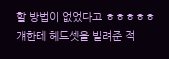할 방법이 없었다고 ㅎㅎㅎㅎㅎ
걔한테 헤드셋을 빌려준 적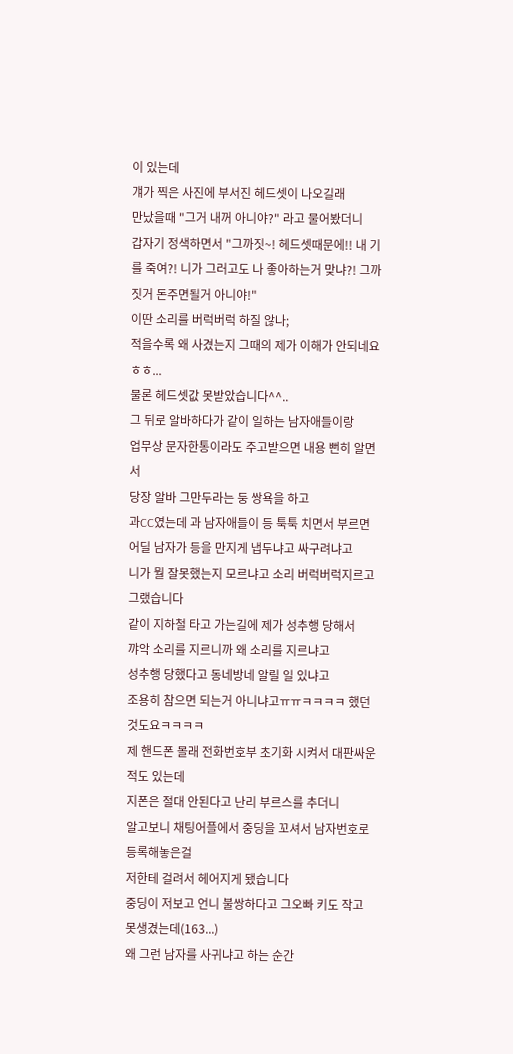이 있는데
걔가 찍은 사진에 부서진 헤드셋이 나오길래
만났을때 "그거 내꺼 아니야?" 라고 물어봤더니
갑자기 정색하면서 "그까짓~! 헤드셋때문에!! 내 기를 죽여?! 니가 그러고도 나 좋아하는거 맞냐?! 그까짓거 돈주면될거 아니야!"
이딴 소리를 버럭버럭 하질 않나;
적을수록 왜 사겼는지 그때의 제가 이해가 안되네요ㅎㅎ...
물론 헤드셋값 못받았습니다^^..
그 뒤로 알바하다가 같이 일하는 남자애들이랑
업무상 문자한통이라도 주고받으면 내용 뻔히 알면서
당장 알바 그만두라는 둥 쌍욕을 하고
과CC였는데 과 남자애들이 등 툭툭 치면서 부르면
어딜 남자가 등을 만지게 냅두냐고 싸구려냐고
니가 뭘 잘못했는지 모르냐고 소리 버럭버럭지르고 그랬습니다
같이 지하철 타고 가는길에 제가 성추행 당해서
꺄악 소리를 지르니까 왜 소리를 지르냐고
성추행 당했다고 동네방네 알릴 일 있냐고
조용히 참으면 되는거 아니냐고ㅠㅠㅋㅋㅋㅋ 했던것도요ㅋㅋㅋㅋ
제 핸드폰 몰래 전화번호부 초기화 시켜서 대판싸운적도 있는데
지폰은 절대 안된다고 난리 부르스를 추더니
알고보니 채팅어플에서 중딩을 꼬셔서 남자번호로 등록해놓은걸
저한테 걸려서 헤어지게 됐습니다
중딩이 저보고 언니 불쌍하다고 그오빠 키도 작고 못생겼는데(163...)
왜 그런 남자를 사귀냐고 하는 순간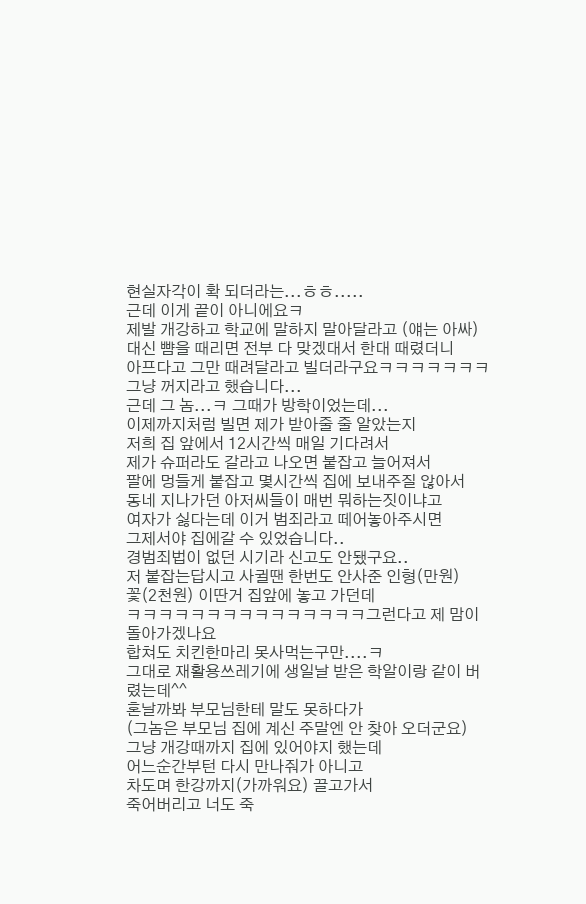현실자각이 확 되더라는...ㅎㅎ.....
근데 이게 끝이 아니에요ㅋ
제발 개강하고 학교에 말하지 말아달라고 (얘는 아싸)
대신 뺨을 때리면 전부 다 맞겠대서 한대 때렸더니
아프다고 그만 때려달라고 빌더라구요ㅋㅋㅋㅋㅋㅋㅋ
그냥 꺼지라고 했습니다...
근데 그 놈...ㅋ 그때가 방학이었는데...
이제까지처럼 빌면 제가 받아줄 줄 알았는지
저희 집 앞에서 12시간씩 매일 기다려서
제가 슈퍼라도 갈라고 나오면 붙잡고 늘어져서
팔에 멍들게 붙잡고 몇시간씩 집에 보내주질 않아서
동네 지나가던 아저씨들이 매번 뭐하는짓이냐고
여자가 싫다는데 이거 범죄라고 떼어놓아주시면
그제서야 집에갈 수 있었습니다..
경범죄법이 없던 시기라 신고도 안됐구요..
저 붙잡는답시고 사귈땐 한번도 안사준 인형(만원)
꽃(2천원) 이딴거 집앞에 놓고 가던데
ㅋㅋㅋㅋㅋㅋㅋㅋㅋㅋㅋㅋㅋㅋㅋ그런다고 제 맘이 돌아가겠나요
합쳐도 치킨한마리 못사먹는구만....ㅋ
그대로 재활용쓰레기에 생일날 받은 학알이랑 같이 버렸는데^^
혼날까봐 부모님한테 말도 못하다가
(그놈은 부모님 집에 계신 주말엔 안 찾아 오더군요)
그냥 개강때까지 집에 있어야지 했는데
어느순간부턴 다시 만나줘가 아니고
차도며 한강까지(가까워요) 끌고가서
죽어버리고 너도 죽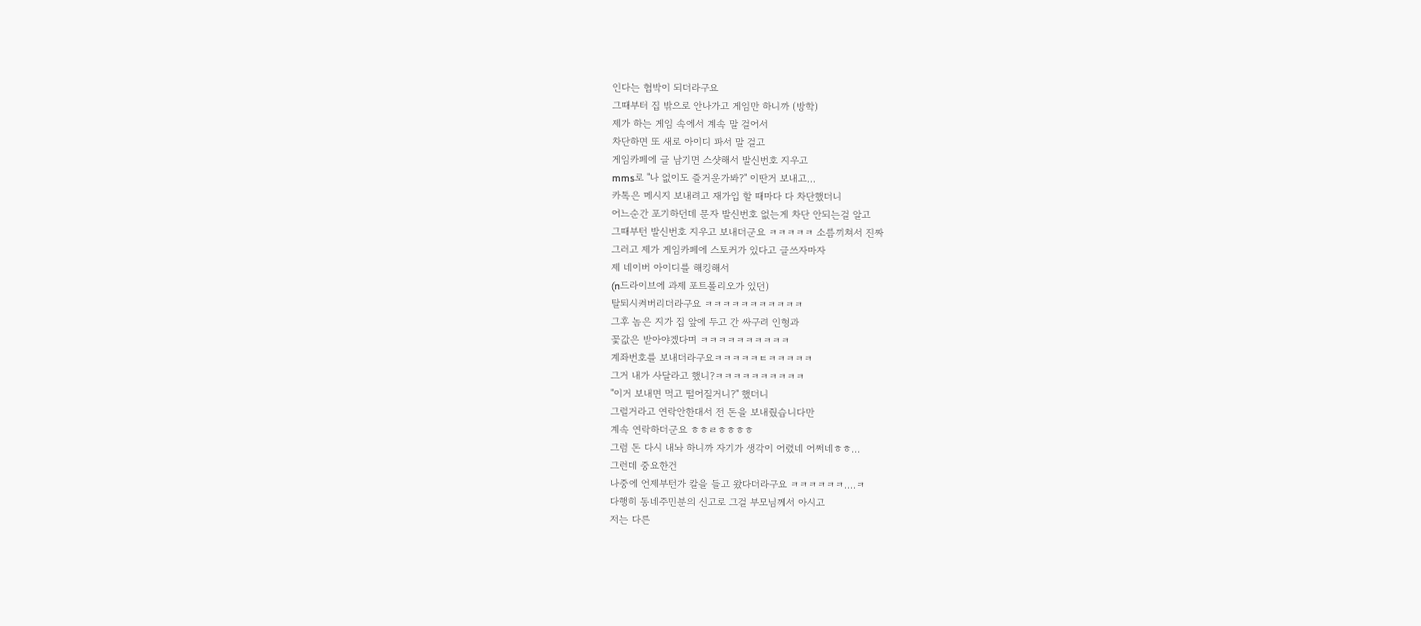인다는 협박이 되더라구요
그때부터 집 밖으로 안나가고 게임만 하니까 (방학)
제가 하는 게임 속에서 계속 말 걸어서
차단하면 또 새로 아이디 파서 말 걸고
게임카페에 글 남기면 스샷해서 발신번호 지우고
mms로 "나 없이도 즐거운가봐?" 이딴거 보내고...
카톡은 메시지 보내려고 재가입 할 때마다 다 차단했더니
어느순간 포기하던데 문자 발신번호 없는게 차단 안되는걸 알고
그때부턴 발신번호 지우고 보내더군요 ㅋㅋㅋㅋㅋ 소름끼쳐서 진짜
그러고 제가 게임카페에 스토커가 있다고 글쓰자마자
제 네이버 아이디를 해킹해서
(n드라이브에 과제 포트폴리오가 있던)
탈퇴시켜버리더라구요 ㅋㅋㅋㅋㅋㅋㅋㅋㅋㅋㅋ
그후 놈은 지가 집 앞에 두고 간 싸구려 인형과
꽃값은 받아야겠다며 ㅋㅋㅋㅋㅋㅋㅋㅋㅋㅋ
계좌번호를 보내더라구요ㅋㅋㅋㅋㅋㅌㅋㅋㅋㅋㅋ
그거 내가 사달라고 했니?ㅋㅋㅋㅋㅋㅋㅋㅋㅋㅋ
"이거 보내면 먹고 떨어질거니?" 했더니
그럴거라고 연락안한대서 전 돈을 보내줬습니다만
계속 연락하더군요 ㅎㅎㄹㅎㅎㅎㅎ
그럼 돈 다시 내놔 하니까 자기가 생각이 어렸네 어쩌네ㅎㅎ...
그런데 중요한건
나중에 언제부턴가 칼을 들고 왔다더라구요 ㅋㅋㅋㅋㅋㅋ....ㅋ
다행히 동네주민분의 신고로 그걸 부모님께서 아시고
저는 다른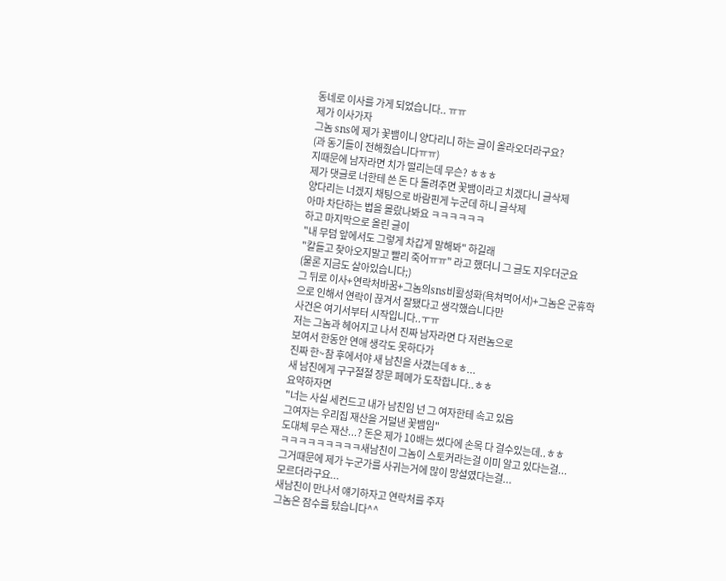동네로 이사를 가게 되었습니다.. ㅠㅠ
제가 이사가자
그놈 sns에 제가 꽃뱀이니 양다리니 하는 글이 올라오더라구요?
(과 동기들이 전해줬습니다ㅠㅠ)
지때문에 남자라면 치가 떨리는데 무슨? ㅎㅎㅎ
제가 댓글로 너한테 쓴 돈 다 돌려주면 꽃뱀이라고 치겠다니 글삭제
양다리는 너겠지 채팅으로 바람핀게 누군데 하니 글삭제
아마 차단하는 법을 몰랐나봐요 ㅋㅋㅋㅋㅋㅋ
하고 마지막으로 올린 글이
"내 무덤 앞에서도 그렇게 차갑게 말해봐" 하길래
"칼들고 찾아오지말고 빨리 죽어ㅠㅠ" 라고 했더니 그 글도 지우더군요
(물론 지금도 살아있습니다;)
그 뒤로 이사+연락처바꿈+그놈의sns비활성화(욕쳐먹어서)+그놈은 군휴학
으로 인해서 연락이 끊겨서 잘됐다고 생각했습니다만
사건은 여기서부터 시작입니다..ㅜㅠ
저는 그놈과 헤어지고 나서 진짜 남자라면 다 저런놈으로
보여서 한동안 연애 생각도 못하다가
진짜 한~참 후에서야 새 남친을 사겼는데ㅎㅎ...
새 남친에게 구구절절 장문 페메가 도착합니다..ㅎㅎ
요약하자면
"너는 사실 세컨드고 내가 남친임 넌 그 여자한테 속고 있음
그여자는 우리집 재산을 거덜낸 꽃뱀임"
도대체 무슨 재산...? 돈은 제가 10배는 썼다에 손목 다 걸수있는데..ㅎㅎ
ㅋㅋㅋㅋㅋㅋㅋㅋㅋ새남친이 그놈이 스토커라는걸 이미 알고 있다는걸...
그거때문에 제가 누군가를 사귀는거에 많이 망설였다는걸...
모르더라구요...
새남친이 만나서 얘기하자고 연락처를 주자
그놈은 잠수를 탔습니다^^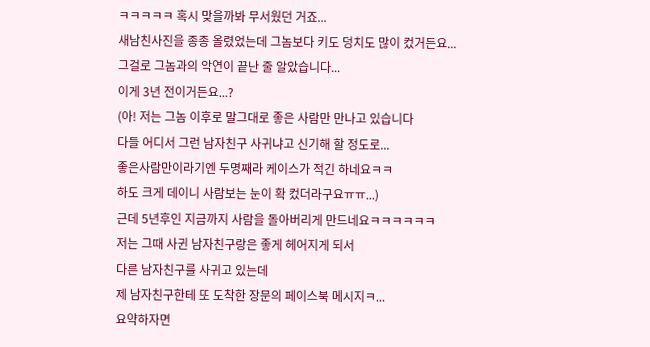ㅋㅋㅋㅋㅋ 혹시 맞을까봐 무서웠던 거죠...
새남친사진을 종종 올렸었는데 그놈보다 키도 덩치도 많이 컸거든요...
그걸로 그놈과의 악연이 끝난 줄 알았습니다...
이게 3년 전이거든요...?
(아! 저는 그놈 이후로 말그대로 좋은 사람만 만나고 있습니다
다들 어디서 그런 남자친구 사귀냐고 신기해 할 정도로...
좋은사람만이라기엔 두명째라 케이스가 적긴 하네요ㅋㅋ
하도 크게 데이니 사람보는 눈이 확 컸더라구요ㅠㅠ...)
근데 5년후인 지금까지 사람을 돌아버리게 만드네요ㅋㅋㅋㅋㅋㅋ
저는 그때 사귄 남자친구랑은 좋게 헤어지게 되서
다른 남자친구를 사귀고 있는데
제 남자친구한테 또 도착한 장문의 페이스북 메시지ㅋ...
요약하자면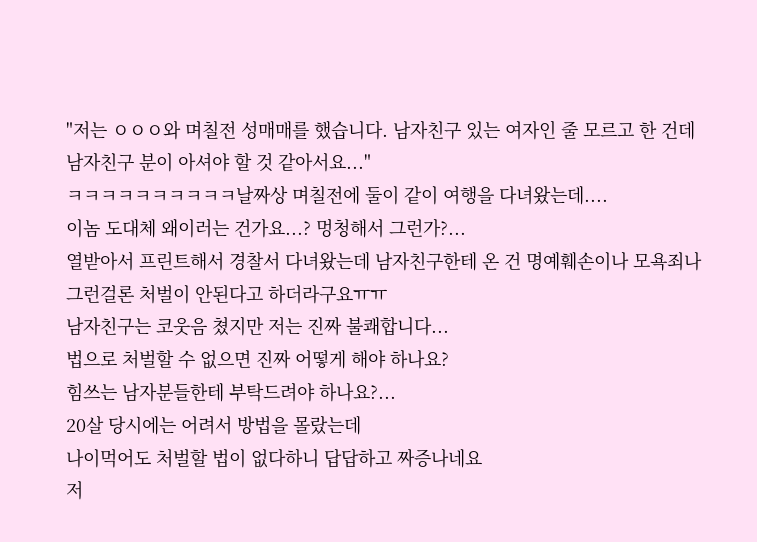"저는 ㅇㅇㅇ와 며칠전 성매매를 했습니다. 남자친구 있는 여자인 줄 모르고 한 건데 남자친구 분이 아셔야 할 것 같아서요..."
ㅋㅋㅋㅋㅋㅋㅋㅋㅋㅋ날짜상 며칠전에 둘이 같이 여행을 다녀왔는데....
이놈 도대체 왜이러는 건가요...? 멍청해서 그런가?...
열받아서 프린트해서 경찰서 다녀왔는데 남자친구한테 온 건 명예훼손이나 모욕죄나 그런걸론 처벌이 안된다고 하더라구요ㅠㅠ
남자친구는 코웃음 쳤지만 저는 진짜 불쾌합니다...
법으로 처벌할 수 없으면 진짜 어떻게 해야 하나요?
힘쓰는 남자분들한테 부탁드려야 하나요?...
20살 당시에는 어려서 방법을 몰랐는데
나이먹어도 처벌할 법이 없다하니 답답하고 짜증나네요
저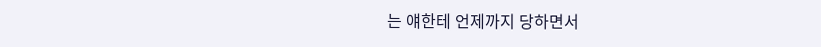는 얘한테 언제까지 당하면서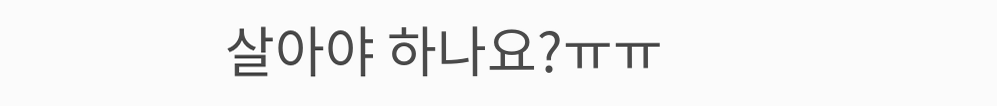살아야 하나요?ㅠㅠ